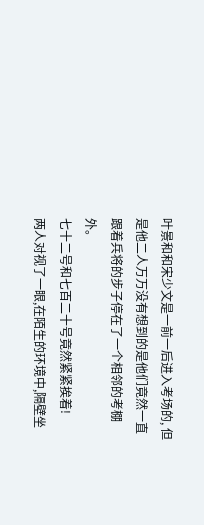叶景和和宋少文是一前一后进入考场的, 但是他二人万万没有想到的是他们竟然一直跟着兵将的步子停在了一个相邻的考棚外。
七十二号和七百二十号竟然紧紧挨着!
两人对视了一眼,在陌生的环境中,隔壁坐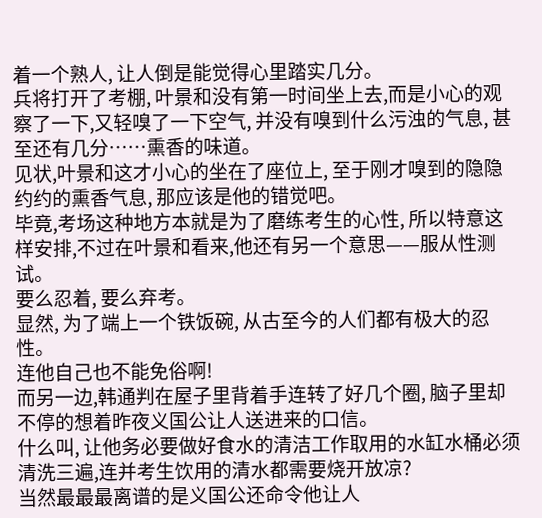着一个熟人, 让人倒是能觉得心里踏实几分。
兵将打开了考棚, 叶景和没有第一时间坐上去,而是小心的观察了一下,又轻嗅了一下空气, 并没有嗅到什么污浊的气息, 甚至还有几分……熏香的味道。
见状,叶景和这才小心的坐在了座位上, 至于刚才嗅到的隐隐约约的熏香气息, 那应该是他的错觉吧。
毕竟,考场这种地方本就是为了磨练考生的心性, 所以特意这样安排,不过在叶景和看来,他还有另一个意思——服从性测试。
要么忍着, 要么弃考。
显然, 为了端上一个铁饭碗, 从古至今的人们都有极大的忍性。
连他自己也不能免俗啊!
而另一边,韩通判在屋子里背着手连转了好几个圈, 脑子里却不停的想着昨夜义国公让人送进来的口信。
什么叫, 让他务必要做好食水的清洁工作取用的水缸水桶必须清洗三遍,连并考生饮用的清水都需要烧开放凉?
当然最最最离谱的是义国公还命令他让人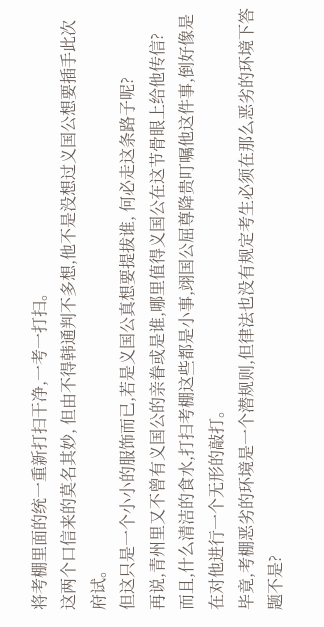将考棚里面的统一重新打扫干净,一考一打扫。
这两个口信来的莫名其妙, 但由不得韩通判不多想,他不是没想过义国公想要插手此次府试。
但这只是一个小小的服饰而已,若是义国公真想要提拔谁, 何必走这条路子呢?
再说,青州里又不曾有义国公的亲眷或是谁,哪里值得义国公在这节骨眼上给他传信?
而且,什么清洁的食水,打扫考棚这些都是小事,翊国公屈尊降贵叮嘱他这件事,倒好像是在对他进行一个无形的敲打。
毕竟,考棚恶劣的环境是一个潜规则,但律法也没有规定考生必须在那么恶劣的环境下答题不是?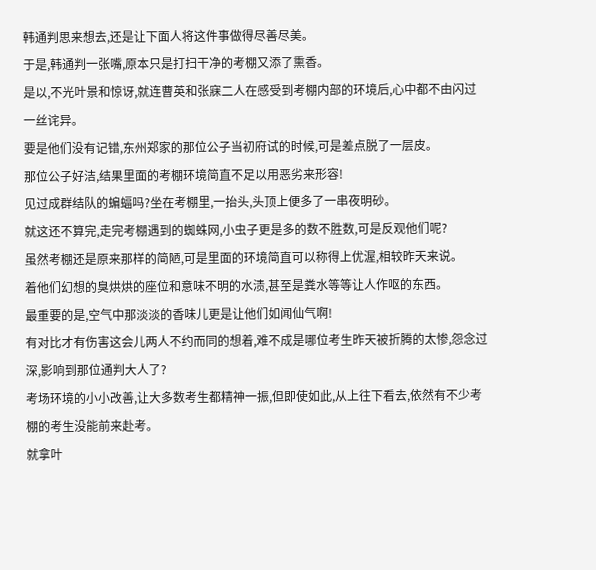韩通判思来想去,还是让下面人将这件事做得尽善尽美。
于是,韩通判一张嘴,原本只是打扫干净的考棚又添了熏香。
是以,不光叶景和惊讶,就连曹英和张寐二人在感受到考棚内部的环境后,心中都不由闪过一丝诧异。
要是他们没有记错,东州郑家的那位公子当初府试的时候,可是差点脱了一层皮。
那位公子好洁,结果里面的考棚环境简直不足以用恶劣来形容!
见过成群结队的蝙蝠吗?坐在考棚里,一抬头,头顶上便多了一串夜明砂。
就这还不算完,走完考棚遇到的蜘蛛网,小虫子更是多的数不胜数,可是反观他们呢?
虽然考棚还是原来那样的简陋,可是里面的环境简直可以称得上优渥,相较昨天来说。
着他们幻想的臭烘烘的座位和意味不明的水渍,甚至是粪水等等让人作呕的东西。
最重要的是,空气中那淡淡的香味儿更是让他们如闻仙气啊!
有对比才有伤害这会儿两人不约而同的想着,难不成是哪位考生昨天被折腾的太惨,怨念过深,影响到那位通判大人了?
考场环境的小小改善,让大多数考生都精神一振,但即使如此,从上往下看去,依然有不少考棚的考生没能前来赴考。
就拿叶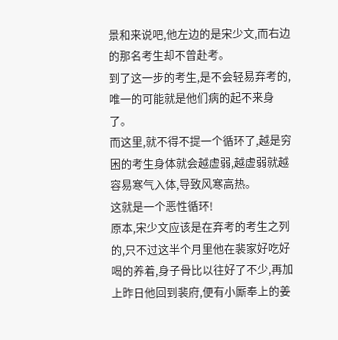景和来说吧,他左边的是宋少文,而右边的那名考生却不曾赴考。
到了这一步的考生,是不会轻易弃考的,唯一的可能就是他们病的起不来身了。
而这里,就不得不提一个循环了,越是穷困的考生身体就会越虚弱,越虚弱就越容易寒气入体,导致风寒高热。
这就是一个恶性循环!
原本,宋少文应该是在弃考的考生之列的,只不过这半个月里他在裴家好吃好喝的养着,身子骨比以往好了不少,再加上昨日他回到裴府,便有小厮奉上的姜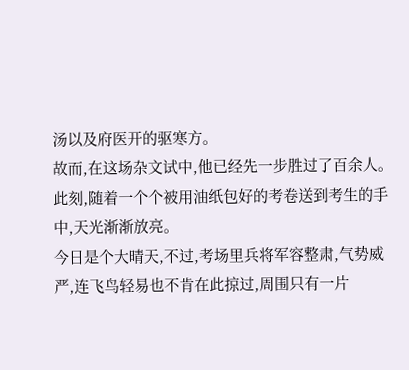汤以及府医开的驱寒方。
故而,在这场杂文试中,他已经先一步胜过了百余人。
此刻,随着一个个被用油纸包好的考卷送到考生的手中,天光渐渐放亮。
今日是个大晴天,不过,考场里兵将军容整肃,气势威严,连飞鸟轻易也不肯在此掠过,周围只有一片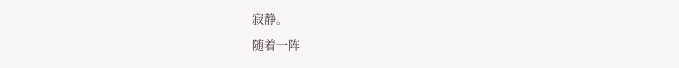寂静。
随着一阵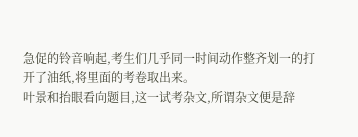急促的铃音响起,考生们几乎同一时间动作整齐划一的打开了油纸,将里面的考卷取出来。
叶景和抬眼看向题目,这一试考杂文,所谓杂文便是辞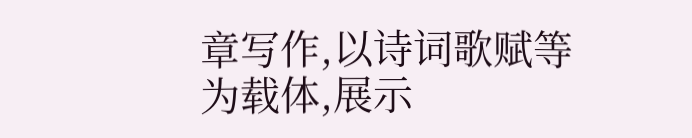章写作,以诗词歌赋等为载体,展示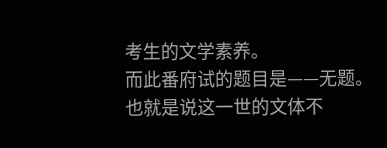考生的文学素养。
而此番府试的题目是——无题。
也就是说这一世的文体不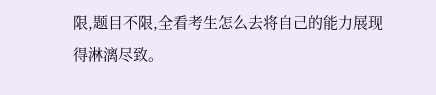限,题目不限,全看考生怎么去将自己的能力展现得淋漓尽致。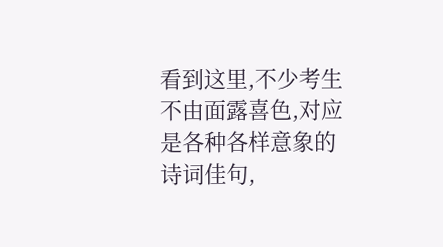看到这里,不少考生不由面露喜色,对应是各种各样意象的诗词佳句,